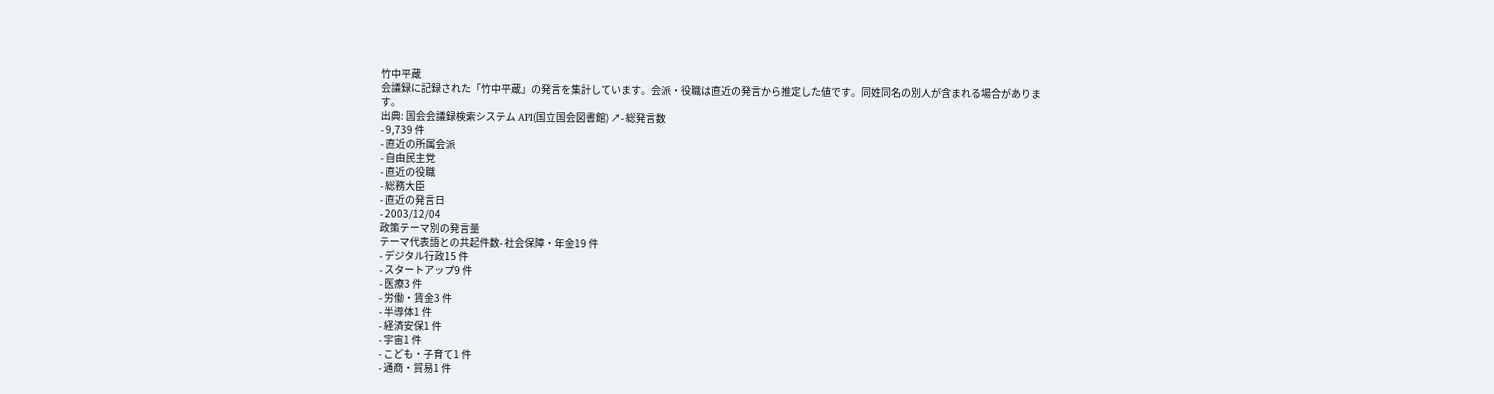竹中平蔵
会議録に記録された「竹中平蔵」の発言を集計しています。会派・役職は直近の発言から推定した値です。同姓同名の別人が含まれる場合があります。
出典: 国会会議録検索システム API(国立国会図書館) ↗- 総発言数
- 9,739 件
- 直近の所属会派
- 自由民主党
- 直近の役職
- 総務大臣
- 直近の発言日
- 2003/12/04
政策テーマ別の発言量
テーマ代表語との共起件数- 社会保障・年金19 件
- デジタル行政15 件
- スタートアップ9 件
- 医療3 件
- 労働・賃金3 件
- 半導体1 件
- 経済安保1 件
- 宇宙1 件
- こども・子育て1 件
- 通商・貿易1 件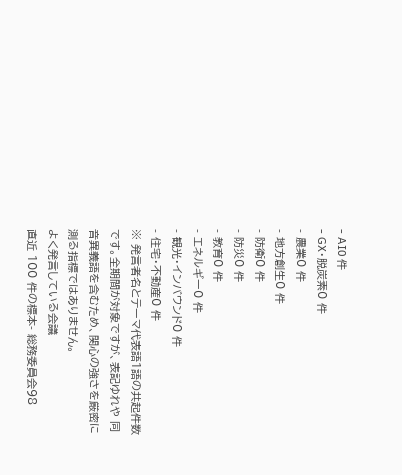- AI0 件
- GX・脱炭素0 件
- 農業0 件
- 地方創生0 件
- 防衛0 件
- 防災0 件
- 教育0 件
- エネルギー0 件
- 観光・インバウンド0 件
- 住宅・不動産0 件
※ 発言者名とテーマ代表語1語の共起件数です。全期間が対象ですが、表記ゆれや 同音異義語を含むため、関心の強さを厳密に測る指標ではありません。
よく発言している会議
直近 100 件の標本- 総務委員会98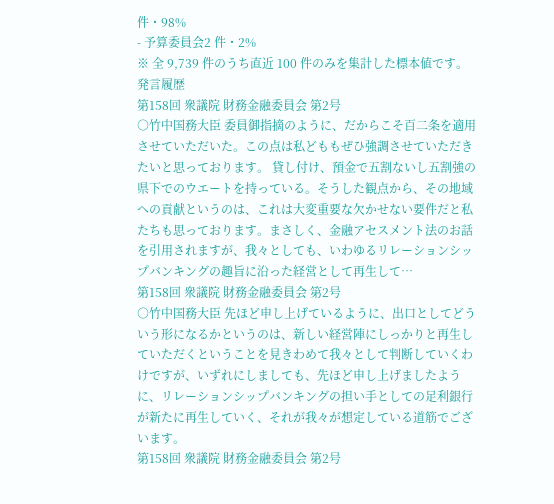件・98%
- 予算委員会2 件・2%
※ 全 9,739 件のうち直近 100 件のみを集計した標本値です。
発言履歴
第158回 衆議院 財務金融委員会 第2号
○竹中国務大臣 委員御指摘のように、だからこそ百二条を適用させていただいた。この点は私どももぜひ強調させていただきたいと思っております。 貸し付け、預金で五割ないし五割強の県下でのウエートを持っている。そうした観点から、その地域への貢献というのは、これは大変重要な欠かせない要件だと私たちも思っております。まさしく、金融アセスメント法のお話を引用されますが、我々としても、いわゆるリレーションシップバンキングの趣旨に沿った経営として再生して…
第158回 衆議院 財務金融委員会 第2号
○竹中国務大臣 先ほど申し上げているように、出口としてどういう形になるかというのは、新しい経営陣にしっかりと再生していただくということを見きわめて我々として判断していくわけですが、いずれにしましても、先ほど申し上げましたように、リレーションシップバンキングの担い手としての足利銀行が新たに再生していく、それが我々が想定している道筋でございます。
第158回 衆議院 財務金融委員会 第2号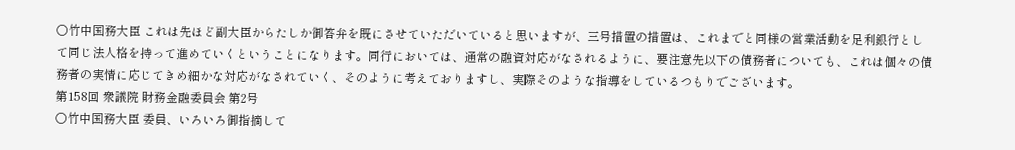○竹中国務大臣 これは先ほど副大臣からたしか御答弁を既にさせていただいていると思いますが、三号措置の措置は、これまでと同様の営業活動を足利銀行として同じ法人格を持って進めていくということになります。同行においては、通常の融資対応がなされるように、要注意先以下の債務者についても、これは個々の債務者の実情に応じてきめ細かな対応がなされていく、そのように考えておりますし、実際そのような指導をしているつもりでございます。
第158回 衆議院 財務金融委員会 第2号
○竹中国務大臣 委員、いろいろ御指摘して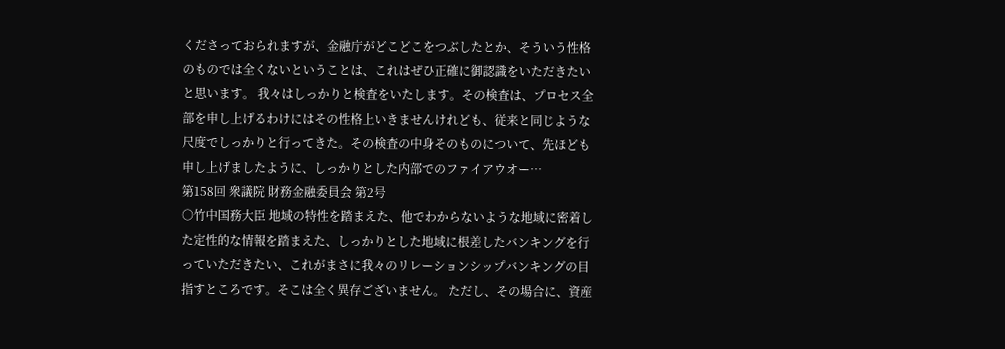くださっておられますが、金融庁がどこどこをつぶしたとか、そういう性格のものでは全くないということは、これはぜひ正確に御認識をいただきたいと思います。 我々はしっかりと検査をいたします。その検査は、プロセス全部を申し上げるわけにはその性格上いきませんけれども、従来と同じような尺度でしっかりと行ってきた。その検査の中身そのものについて、先ほども申し上げましたように、しっかりとした内部でのファイアウオー…
第158回 衆議院 財務金融委員会 第2号
○竹中国務大臣 地域の特性を踏まえた、他でわからないような地域に密着した定性的な情報を踏まえた、しっかりとした地域に根差したバンキングを行っていただきたい、これがまさに我々のリレーションシップバンキングの目指すところです。そこは全く異存ございません。 ただし、その場合に、資産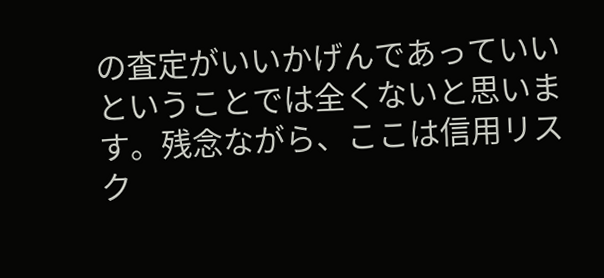の査定がいいかげんであっていいということでは全くないと思います。残念ながら、ここは信用リスク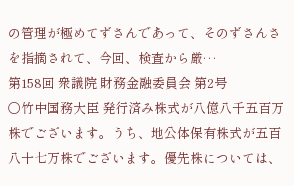の管理が極めてずさんであって、そのずさんさを指摘されて、今回、検査から厳…
第158回 衆議院 財務金融委員会 第2号
○竹中国務大臣 発行済み株式が八億八千五百万株でございます。うち、地公体保有株式が五百八十七万株でございます。優先株については、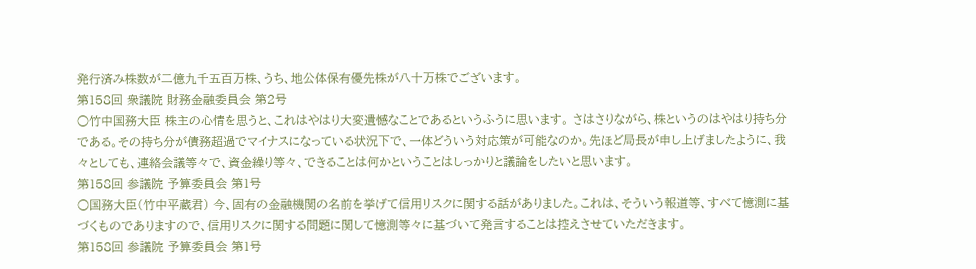発行済み株数が二億九千五百万株、うち、地公体保有優先株が八十万株でございます。
第158回 衆議院 財務金融委員会 第2号
○竹中国務大臣 株主の心情を思うと、これはやはり大変遺憾なことであるというふうに思います。 さはさりながら、株というのはやはり持ち分である。その持ち分が債務超過でマイナスになっている状況下で、一体どういう対応策が可能なのか。先ほど局長が申し上げましたように、我々としても、連絡会議等々で、資金繰り等々、できることは何かということはしっかりと議論をしたいと思います。
第158回 参議院 予算委員会 第1号
○国務大臣(竹中平蔵君) 今、固有の金融機関の名前を挙げて信用リスクに関する話がありました。これは、そういう報道等、すべて憶測に基づくものでありますので、信用リスクに関する問題に関して憶測等々に基づいて発言することは控えさせていただきます。
第158回 参議院 予算委員会 第1号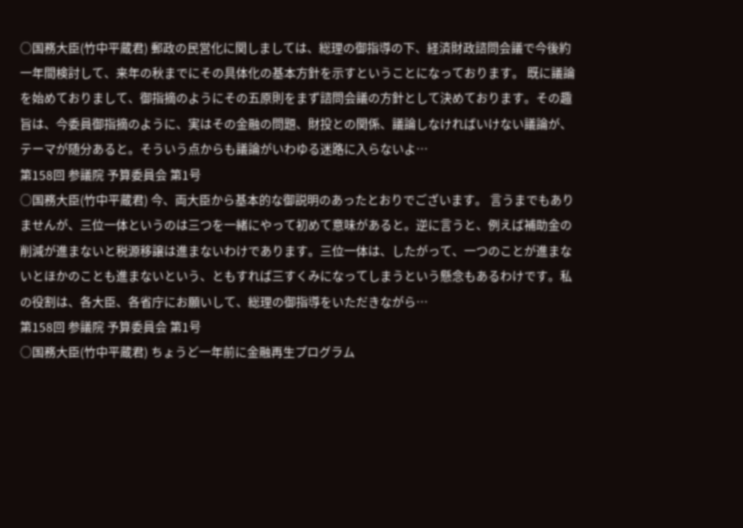○国務大臣(竹中平蔵君) 郵政の民営化に関しましては、総理の御指導の下、経済財政諮問会議で今後約一年間検討して、来年の秋までにその具体化の基本方針を示すということになっております。 既に議論を始めておりまして、御指摘のようにその五原則をまず諮問会議の方針として決めております。その趣旨は、今委員御指摘のように、実はその金融の問題、財投との関係、議論しなければいけない議論が、テーマが随分あると。そういう点からも議論がいわゆる迷路に入らないよ…
第158回 参議院 予算委員会 第1号
○国務大臣(竹中平蔵君) 今、両大臣から基本的な御説明のあったとおりでございます。 言うまでもありませんが、三位一体というのは三つを一緒にやって初めて意味があると。逆に言うと、例えば補助金の削減が進まないと税源移譲は進まないわけであります。三位一体は、したがって、一つのことが進まないとほかのことも進まないという、ともすれば三すくみになってしまうという懸念もあるわけです。私の役割は、各大臣、各省庁にお願いして、総理の御指導をいただきながら…
第158回 参議院 予算委員会 第1号
○国務大臣(竹中平蔵君) ちょうど一年前に金融再生プログラム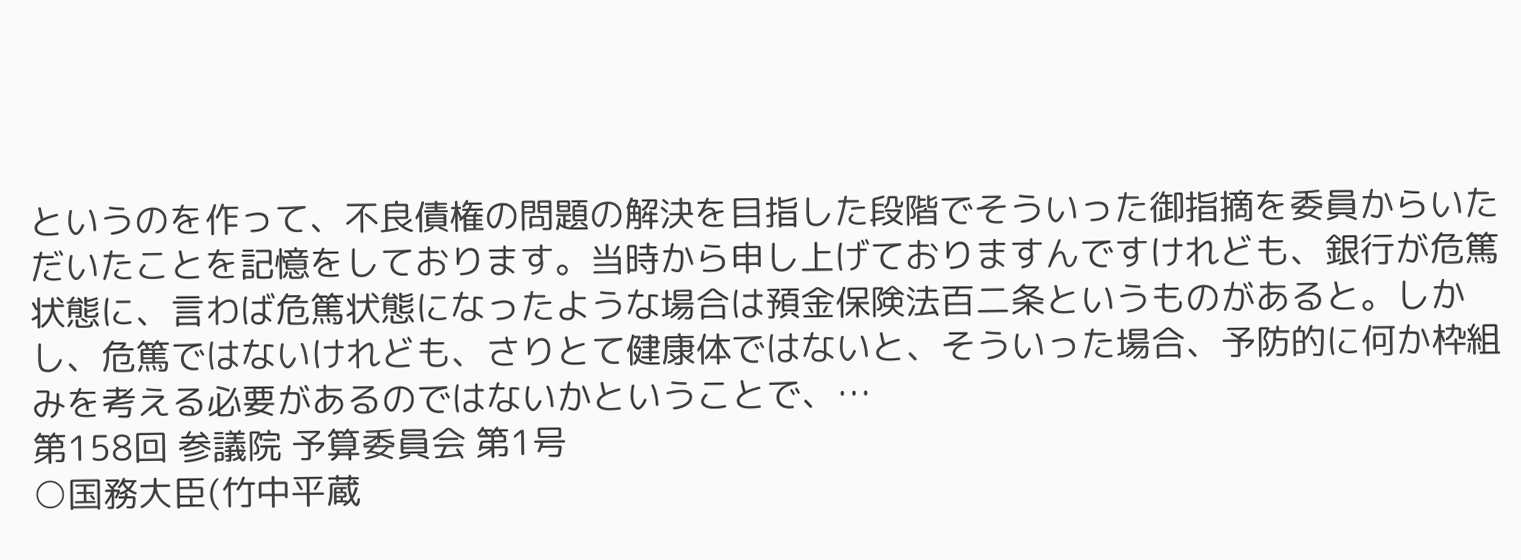というのを作って、不良債権の問題の解決を目指した段階でそういった御指摘を委員からいただいたことを記憶をしております。当時から申し上げておりますんですけれども、銀行が危篤状態に、言わば危篤状態になったような場合は預金保険法百二条というものがあると。しかし、危篤ではないけれども、さりとて健康体ではないと、そういった場合、予防的に何か枠組みを考える必要があるのではないかということで、…
第158回 参議院 予算委員会 第1号
○国務大臣(竹中平蔵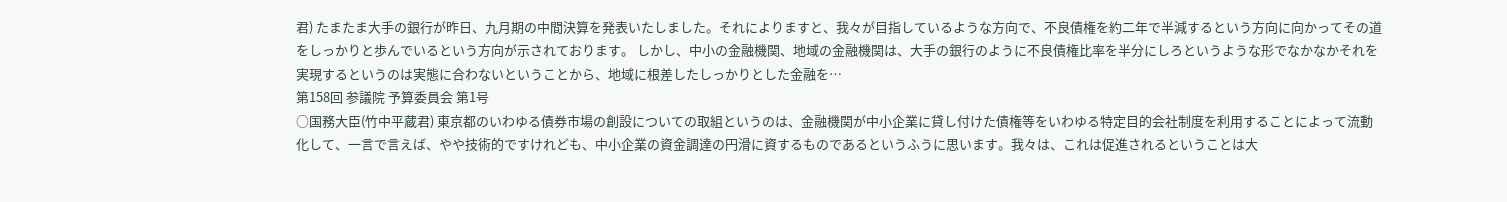君) たまたま大手の銀行が昨日、九月期の中間決算を発表いたしました。それによりますと、我々が目指しているような方向で、不良債権を約二年で半減するという方向に向かってその道をしっかりと歩んでいるという方向が示されております。 しかし、中小の金融機関、地域の金融機関は、大手の銀行のように不良債権比率を半分にしろというような形でなかなかそれを実現するというのは実態に合わないということから、地域に根差したしっかりとした金融を…
第158回 参議院 予算委員会 第1号
○国務大臣(竹中平蔵君) 東京都のいわゆる債券市場の創設についての取組というのは、金融機関が中小企業に貸し付けた債権等をいわゆる特定目的会社制度を利用することによって流動化して、一言で言えば、やや技術的ですけれども、中小企業の資金調達の円滑に資するものであるというふうに思います。我々は、これは促進されるということは大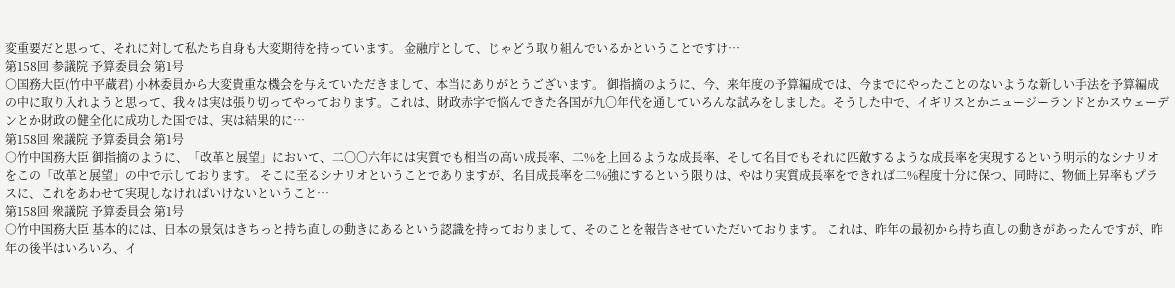変重要だと思って、それに対して私たち自身も大変期待を持っています。 金融庁として、じゃどう取り組んでいるかということですけ…
第158回 参議院 予算委員会 第1号
○国務大臣(竹中平蔵君) 小林委員から大変貴重な機会を与えていただきまして、本当にありがとうございます。 御指摘のように、今、来年度の予算編成では、今までにやったことのないような新しい手法を予算編成の中に取り入れようと思って、我々は実は張り切ってやっております。これは、財政赤字で悩んできた各国が九〇年代を通していろんな試みをしました。そうした中で、イギリスとかニュージーランドとかスウェーデンとか財政の健全化に成功した国では、実は結果的に…
第158回 衆議院 予算委員会 第1号
○竹中国務大臣 御指摘のように、「改革と展望」において、二〇〇六年には実質でも相当の高い成長率、二%を上回るような成長率、そして名目でもそれに匹敵するような成長率を実現するという明示的なシナリオをこの「改革と展望」の中で示しております。 そこに至るシナリオということでありますが、名目成長率を二%強にするという限りは、やはり実質成長率をできれば二%程度十分に保つ、同時に、物価上昇率もプラスに、これをあわせて実現しなければいけないということ…
第158回 衆議院 予算委員会 第1号
○竹中国務大臣 基本的には、日本の景気はきちっと持ち直しの動きにあるという認識を持っておりまして、そのことを報告させていただいております。 これは、昨年の最初から持ち直しの動きがあったんですが、昨年の後半はいろいろ、イ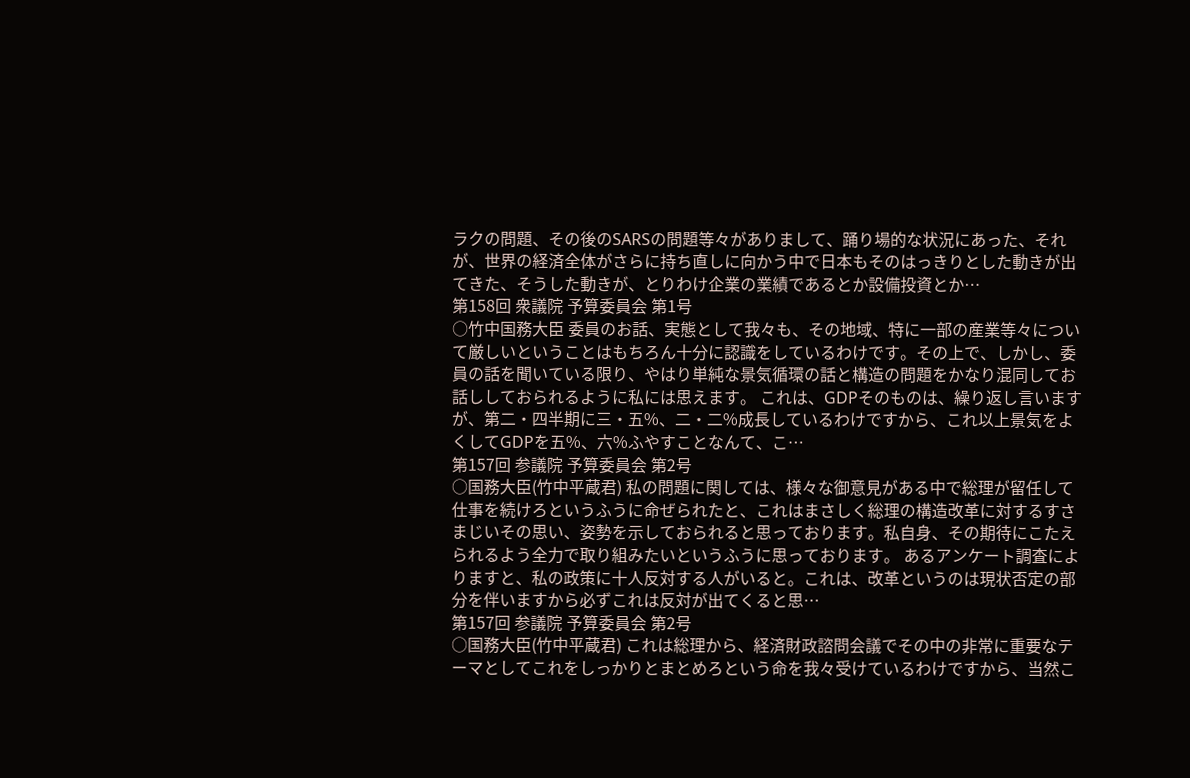ラクの問題、その後のSARSの問題等々がありまして、踊り場的な状況にあった、それが、世界の経済全体がさらに持ち直しに向かう中で日本もそのはっきりとした動きが出てきた、そうした動きが、とりわけ企業の業績であるとか設備投資とか…
第158回 衆議院 予算委員会 第1号
○竹中国務大臣 委員のお話、実態として我々も、その地域、特に一部の産業等々について厳しいということはもちろん十分に認識をしているわけです。その上で、しかし、委員の話を聞いている限り、やはり単純な景気循環の話と構造の問題をかなり混同してお話ししておられるように私には思えます。 これは、GDPそのものは、繰り返し言いますが、第二・四半期に三・五%、二・二%成長しているわけですから、これ以上景気をよくしてGDPを五%、六%ふやすことなんて、こ…
第157回 参議院 予算委員会 第2号
○国務大臣(竹中平蔵君) 私の問題に関しては、様々な御意見がある中で総理が留任して仕事を続けろというふうに命ぜられたと、これはまさしく総理の構造改革に対するすさまじいその思い、姿勢を示しておられると思っております。私自身、その期待にこたえられるよう全力で取り組みたいというふうに思っております。 あるアンケート調査によりますと、私の政策に十人反対する人がいると。これは、改革というのは現状否定の部分を伴いますから必ずこれは反対が出てくると思…
第157回 参議院 予算委員会 第2号
○国務大臣(竹中平蔵君) これは総理から、経済財政諮問会議でその中の非常に重要なテーマとしてこれをしっかりとまとめろという命を我々受けているわけですから、当然こ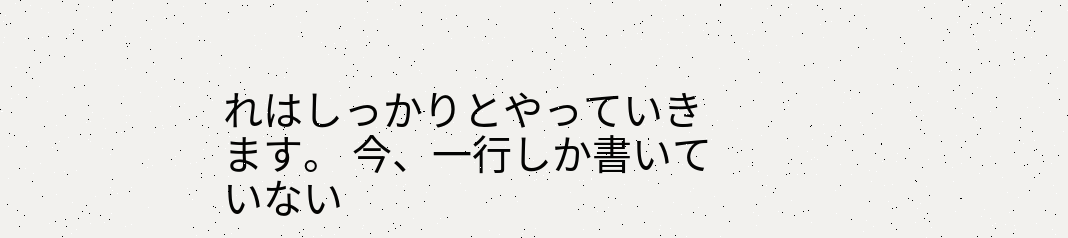れはしっかりとやっていきます。 今、一行しか書いていない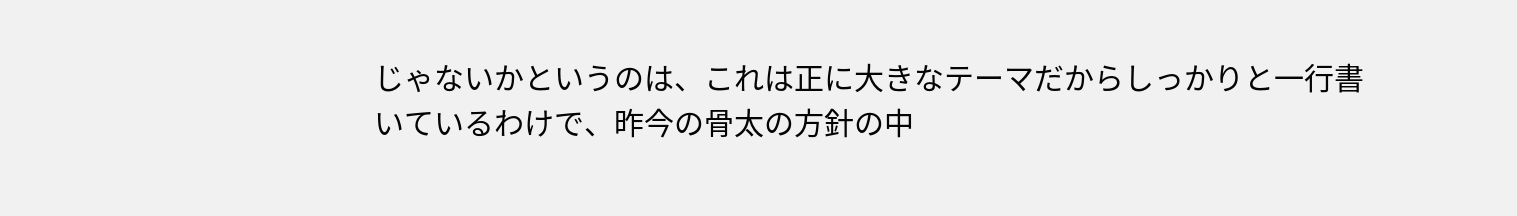じゃないかというのは、これは正に大きなテーマだからしっかりと一行書いているわけで、昨今の骨太の方針の中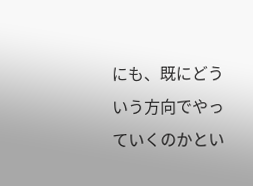にも、既にどういう方向でやっていくのかとい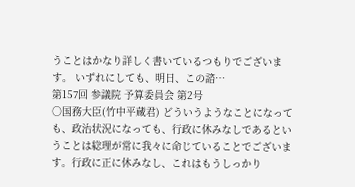うことはかなり詳しく書いているつもりでございます。 いずれにしても、明日、この諮…
第157回 参議院 予算委員会 第2号
○国務大臣(竹中平蔵君) どういうようなことになっても、政治状況になっても、行政に休みなしであるということは総理が常に我々に命じていることでございます。行政に正に休みなし、これはもうしっかり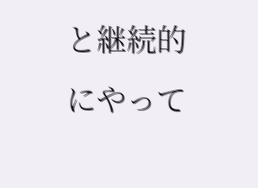と継続的にやって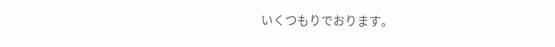いくつもりでおります。